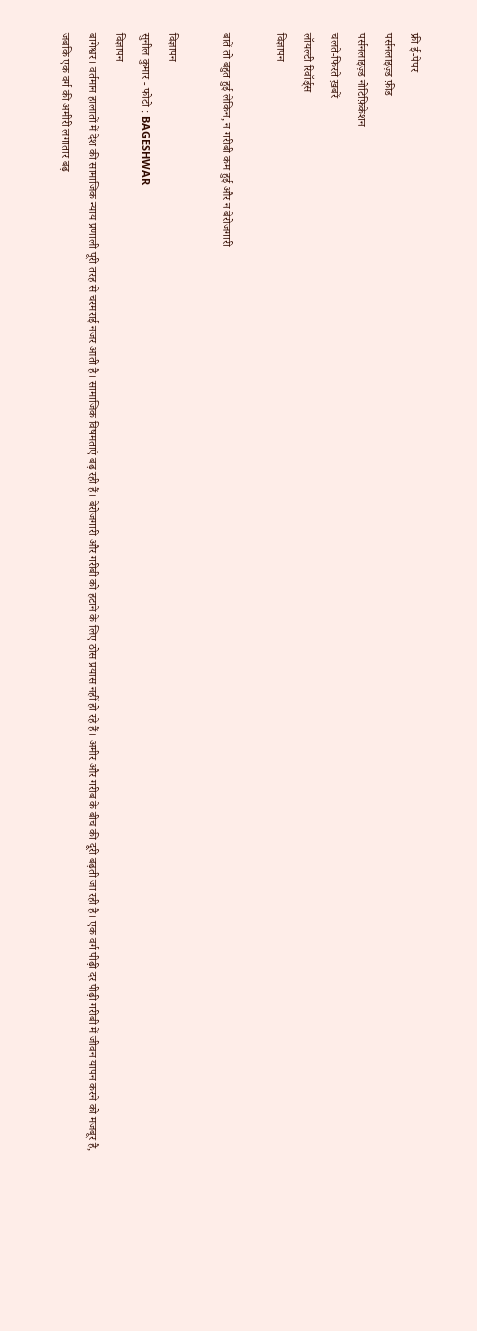फ्री ई-पेपर
पर्सनलाइज़्ड फ़ीड
पर्सनलाइज़्ड नोटिफ़िकेशन
चलते-फिरते ख़बरें
लॉयल्टी रिवॉर्ड्स
विज्ञापन

बातें तो बहुत हुई लेकिन, न गरीबी कम हुई और न बेरोजगारी

विज्ञापन
सुनील कुमार - फोटो : BAGESHWAR
विज्ञापन
बागेश्वर। वर्तमान हालातों में देश की सामाजिक न्याय प्रणाली पूरी तरह से चरमराई नजर आती है। सामाजिक विषमताएं बढ़ रही हैं। बेरोजगारी और गरीबी को हटाने के लिए ठोस प्रयास नहीं हो रहे हैं। अमीर और गरीब के बीच की दूरी बढ़ती जा रही है। एक वर्ग पीढ़ी दर पीढ़ी गरीबी में जीवन यापन करने को मजबूर है, जबकि एक वर्ग की अमीरी लगातार बढ़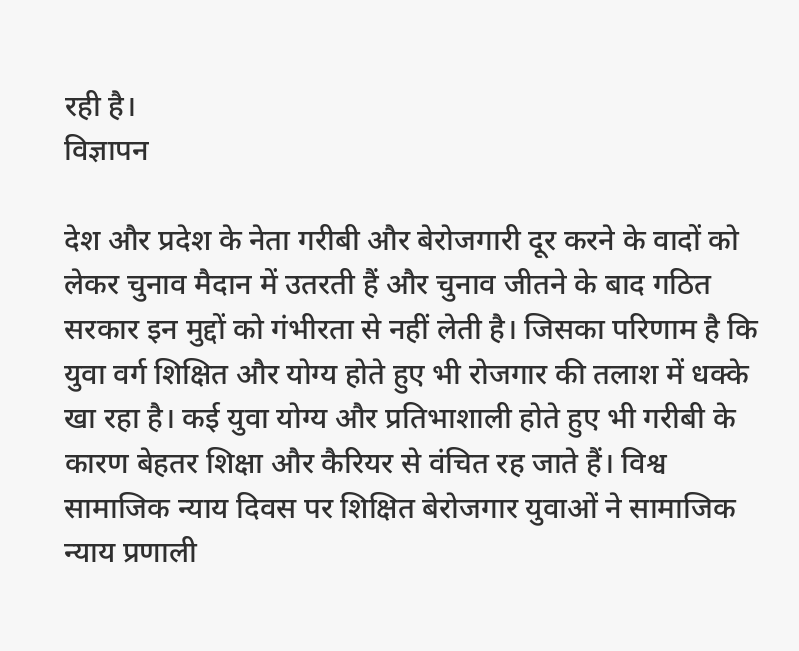रही है।
विज्ञापन

देश और प्रदेश के नेता गरीबी और बेरोजगारी दूर करने के वादों को लेकर चुनाव मैदान में उतरती हैं और चुनाव जीतने के बाद गठित सरकार इन मुद्दों को गंभीरता से नहीं लेती है। जिसका परिणाम है कि युवा वर्ग शिक्षित और योग्य होते हुए भी रोजगार की तलाश में धक्के खा रहा है। कई युवा योग्य और प्रतिभाशाली होते हुए भी गरीबी के कारण बेहतर शिक्षा और कैरियर से वंचित रह जाते हैं। विश्व सामाजिक न्याय दिवस पर शिक्षित बेरोजगार युवाओं ने सामाजिक न्याय प्रणाली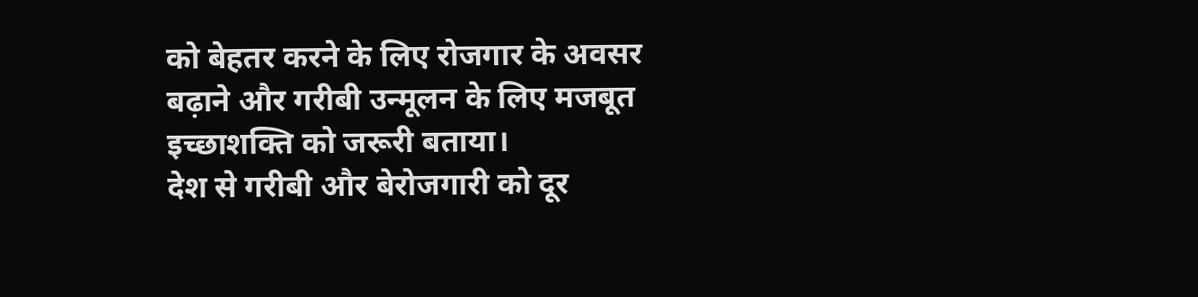को बेहतर करने के लिए रोजगार के अवसर बढ़ाने और गरीबी उन्मूलन के लिए मजबूत इच्छाशक्ति को जरूरी बताया।
देश से गरीबी और बेरोजगारी को दूर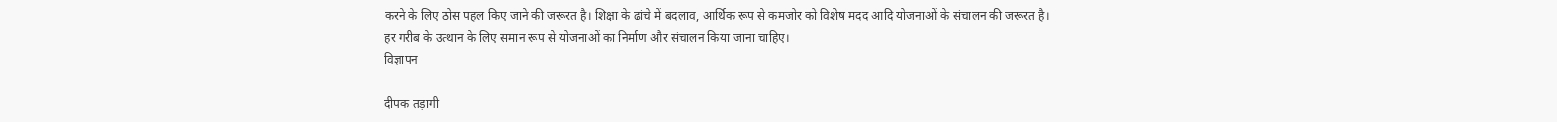करने के लिए ठोस पहल किए जाने की जरूरत है। शिक्षा के ढांचे में बदलाव, आर्थिक रूप से कमजोर को विशेष मदद आदि योजनाओं के संचालन की जरूरत है। हर गरीब के उत्थान के लिए समान रूप से योजनाओं का निर्माण और संचालन किया जाना चाहिए।
विज्ञापन

दीपक तड़ागी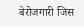बेरोजगारी जिस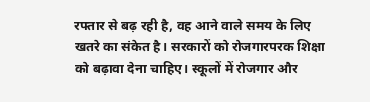रफ्तार से बढ़ रही है, वह आने वाले समय के लिए खतरे का संकेत है। सरकारों को रोजगारपरक शिक्षा को बढ़ावा देना चाहिए। स्कूलों में रोजगार और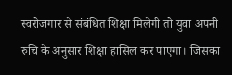स्वरोजगार से संबंधित शिक्षा मिलेगी तो युवा अपनी रुचि के अनुसार शिक्षा हासिल कर पाएगा। जिसका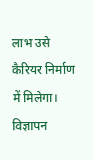लाभ उसे कैरियर निर्माण में मिलेगा।
विज्ञापन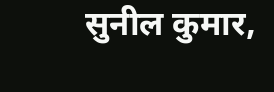सुनील कुमार,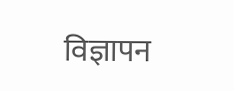विज्ञापन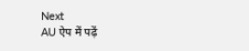Next
AU ऐप में पढ़ें